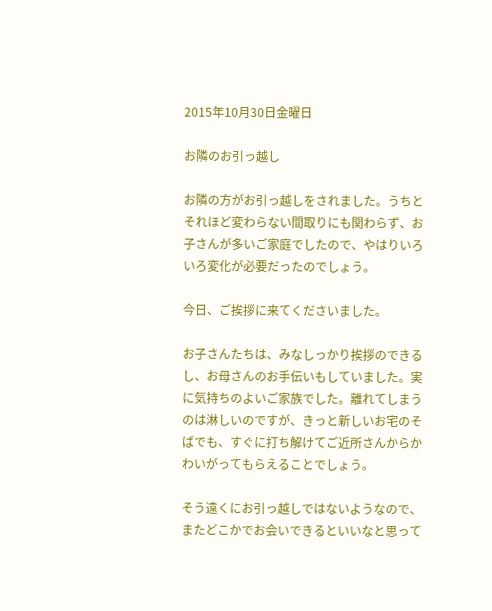2015年10月30日金曜日

お隣のお引っ越し

お隣の方がお引っ越しをされました。うちとそれほど変わらない間取りにも関わらず、お子さんが多いご家庭でしたので、やはりいろいろ変化が必要だったのでしょう。

今日、ご挨拶に来てくださいました。

お子さんたちは、みなしっかり挨拶のできるし、お母さんのお手伝いもしていました。実に気持ちのよいご家族でした。離れてしまうのは淋しいのですが、きっと新しいお宅のそばでも、すぐに打ち解けてご近所さんからかわいがってもらえることでしょう。

そう遠くにお引っ越しではないようなので、またどこかでお会いできるといいなと思って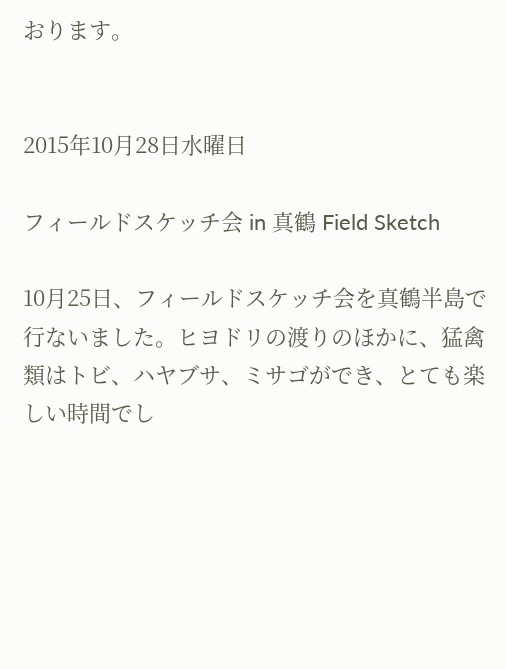おります。


2015年10月28日水曜日

フィールドスケッチ会 in 真鶴 Field Sketch

10月25日、フィールドスケッチ会を真鶴半島で行ないました。ヒヨドリの渡りのほかに、猛禽類はトビ、ハヤブサ、ミサゴができ、とても楽しい時間でし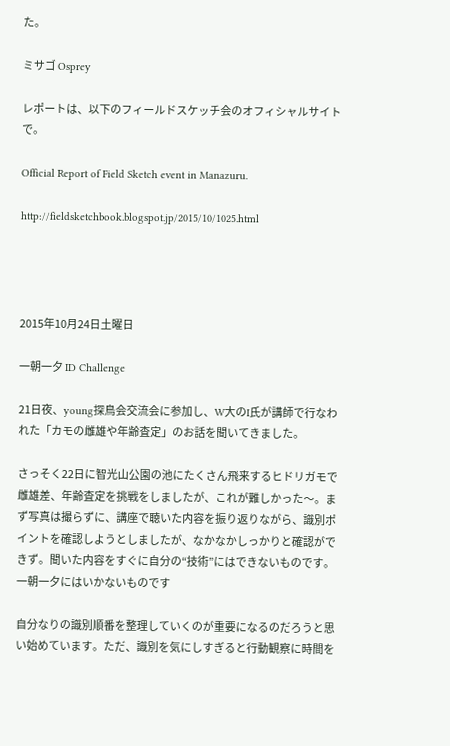た。

ミサゴ Osprey

レポートは、以下のフィールドスケッチ会のオフィシャルサイトで。

Official Report of Field Sketch event in Manazuru.

http://fieldsketchbook.blogspot.jp/2015/10/1025.html




2015年10月24日土曜日

一朝一夕 ID Challenge

21日夜、young探鳥会交流会に参加し、W大のI氏が講師で行なわれた「カモの雌雄や年齢査定」のお話を聞いてきました。

さっそく22日に智光山公園の池にたくさん飛来するヒドリガモで雌雄差、年齢査定を挑戦をしましたが、これが難しかった〜。まず写真は撮らずに、講座で聴いた内容を振り返りながら、識別ポイントを確認しようとしましたが、なかなかしっかりと確認ができず。聞いた内容をすぐに自分の“技術”にはできないものです。一朝一夕にはいかないものです

自分なりの識別順番を整理していくのが重要になるのだろうと思い始めています。ただ、識別を気にしすぎると行動観察に時間を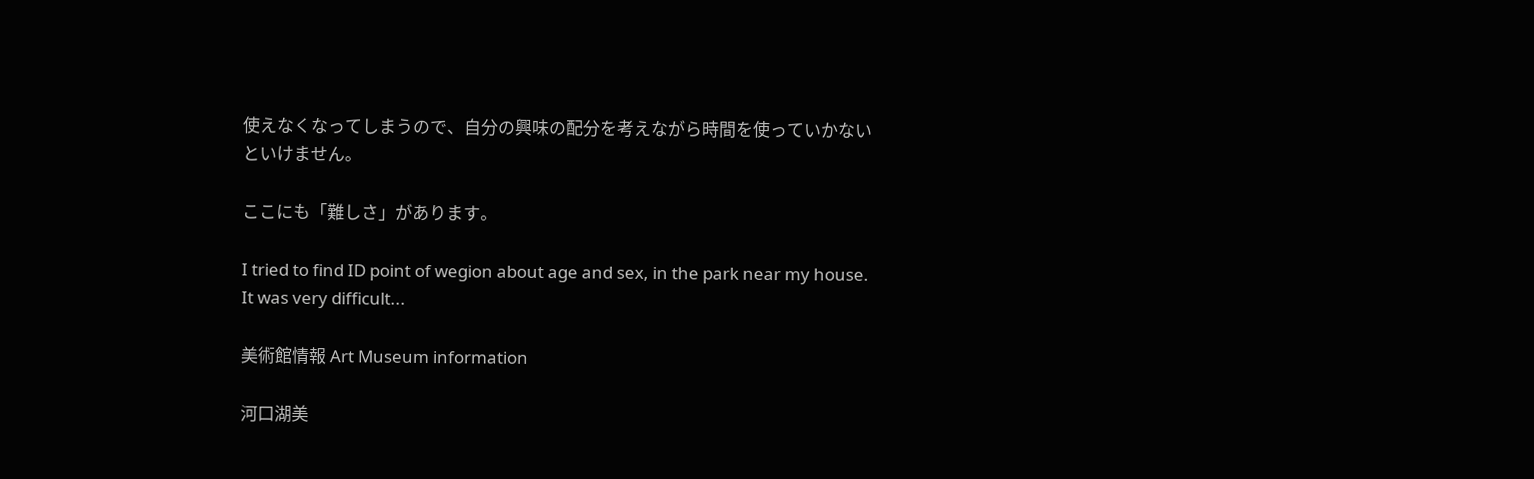使えなくなってしまうので、自分の興味の配分を考えながら時間を使っていかないといけません。

ここにも「難しさ」があります。

I tried to find ID point of wegion about age and sex, in the park near my house.
It was very difficult...

美術館情報 Art Museum information

河口湖美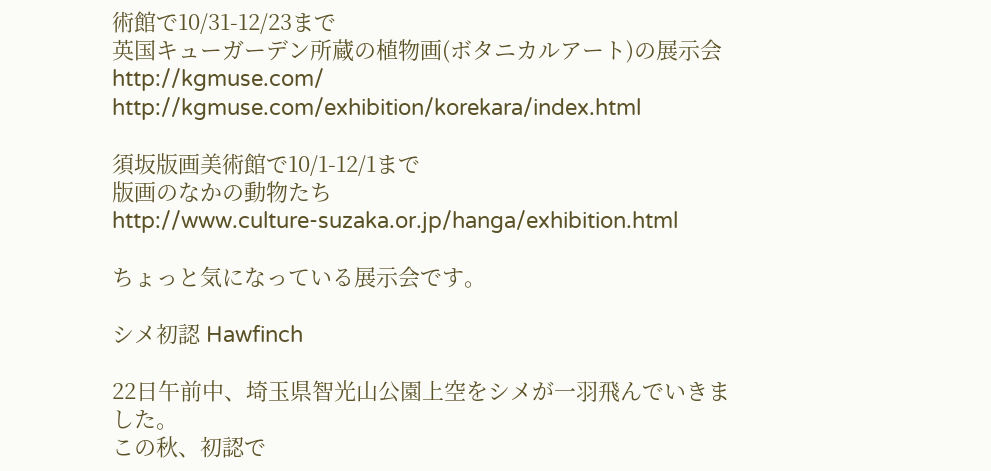術館で10/31-12/23まで
英国キューガーデン所蔵の植物画(ボタニカルアート)の展示会
http://kgmuse.com/
http://kgmuse.com/exhibition/korekara/index.html

須坂版画美術館で10/1-12/1まで
版画のなかの動物たち
http://www.culture-suzaka.or.jp/hanga/exhibition.html

ちょっと気になっている展示会です。

シメ初認 Hawfinch

22日午前中、埼玉県智光山公園上空をシメが一羽飛んでいきました。
この秋、初認で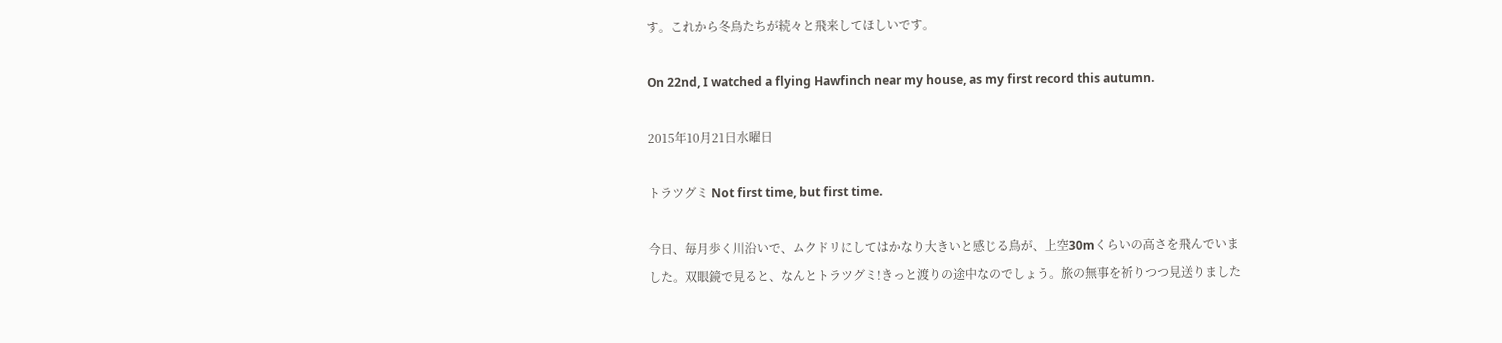す。これから冬鳥たちが続々と飛来してほしいです。

On 22nd, I watched a flying Hawfinch near my house, as my first record this autumn.

2015年10月21日水曜日

トラツグミ Not first time, but first time.

今日、毎月歩く川沿いで、ムクドリにしてはかなり大きいと感じる鳥が、上空30mくらいの高さを飛んでいました。双眼鏡で見ると、なんとトラツグミ!きっと渡りの途中なのでしょう。旅の無事を祈りつつ見送りました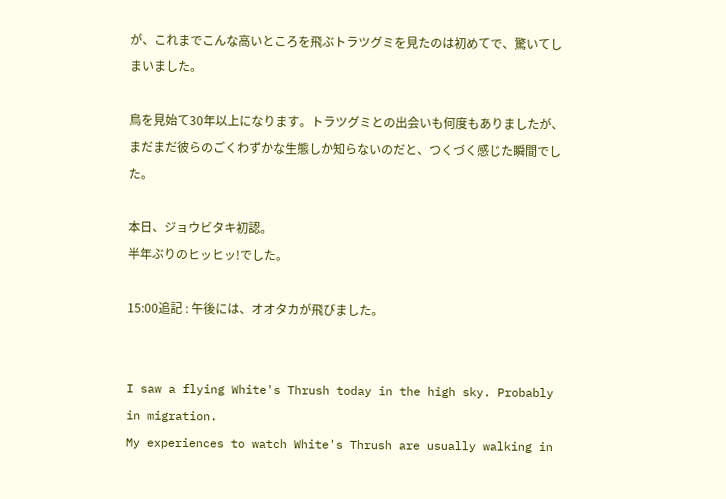が、これまでこんな高いところを飛ぶトラツグミを見たのは初めてで、驚いてしまいました。

鳥を見始て30年以上になります。トラツグミとの出会いも何度もありましたが、まだまだ彼らのごくわずかな生態しか知らないのだと、つくづく感じた瞬間でした。

本日、ジョウビタキ初認。
半年ぶりのヒッヒッ!でした。

15:00追記 : 午後には、オオタカが飛びました。


I saw a flying White's Thrush today in the high sky. Probably in migration.
My experiences to watch White's Thrush are usually walking in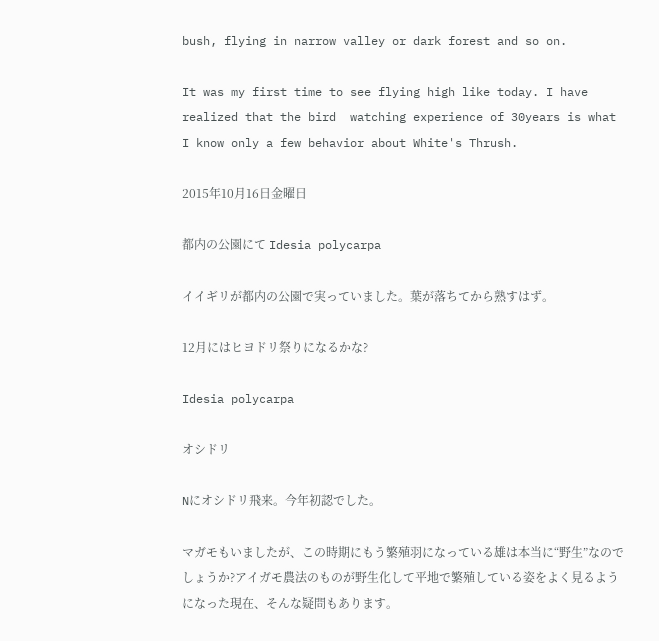bush, flying in narrow valley or dark forest and so on.

It was my first time to see flying high like today. I have realized that the bird  watching experience of 30years is what I know only a few behavior about White's Thrush.

2015年10月16日金曜日

都内の公園にて Idesia polycarpa

イイギリが都内の公園で実っていました。葉が落ちてから熟すはず。

12月にはヒヨドリ祭りになるかな?

Idesia polycarpa

オシドリ

Nにオシドリ飛来。今年初認でした。

マガモもいましたが、この時期にもう繁殖羽になっている雄は本当に“野生”なのでしょうか?アイガモ農法のものが野生化して平地で繁殖している姿をよく見るようになった現在、そんな疑問もあります。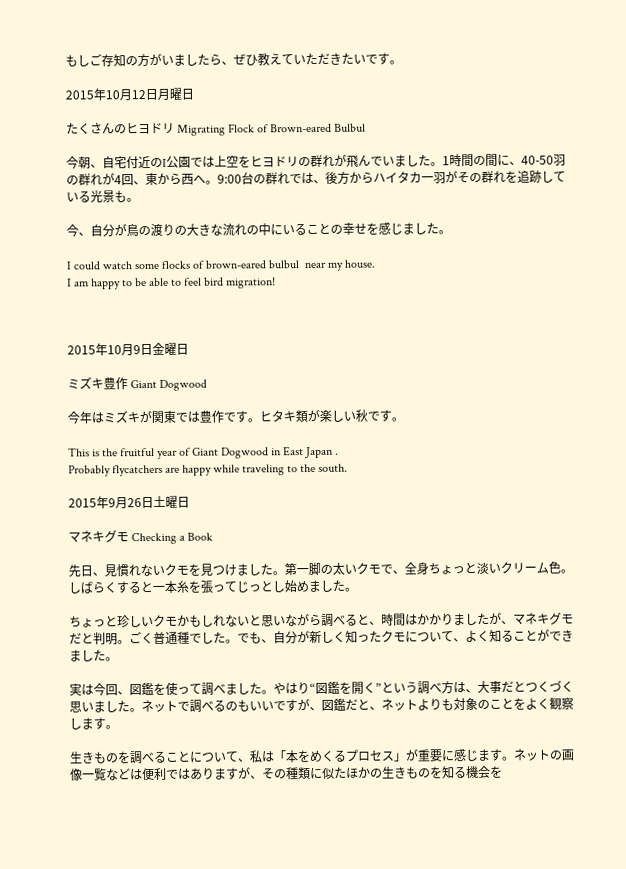もしご存知の方がいましたら、ぜひ教えていただきたいです。

2015年10月12日月曜日

たくさんのヒヨドリ Migrating Flock of Brown-eared Bulbul

今朝、自宅付近のI公園では上空をヒヨドリの群れが飛んでいました。1時間の間に、40-50羽の群れが4回、東から西へ。9:00台の群れでは、後方からハイタカ一羽がその群れを追跡している光景も。

今、自分が鳥の渡りの大きな流れの中にいることの幸せを感じました。

I could watch some flocks of brown-eared bulbul  near my house.
I am happy to be able to feel bird migration!



2015年10月9日金曜日

ミズキ豊作 Giant Dogwood

今年はミズキが関東では豊作です。ヒタキ類が楽しい秋です。

This is the fruitful year of Giant Dogwood in East Japan .
Probably flycatchers are happy while traveling to the south.

2015年9月26日土曜日

マネキグモ Checking a Book

先日、見慣れないクモを見つけました。第一脚の太いクモで、全身ちょっと淡いクリーム色。しばらくすると一本糸を張ってじっとし始めました。

ちょっと珍しいクモかもしれないと思いながら調べると、時間はかかりましたが、マネキグモだと判明。ごく普通種でした。でも、自分が新しく知ったクモについて、よく知ることができました。

実は今回、図鑑を使って調べました。やはり“図鑑を開く”という調べ方は、大事だとつくづく思いました。ネットで調べるのもいいですが、図鑑だと、ネットよりも対象のことをよく観察します。

生きものを調べることについて、私は「本をめくるプロセス」が重要に感じます。ネットの画像一覧などは便利ではありますが、その種類に似たほかの生きものを知る機会を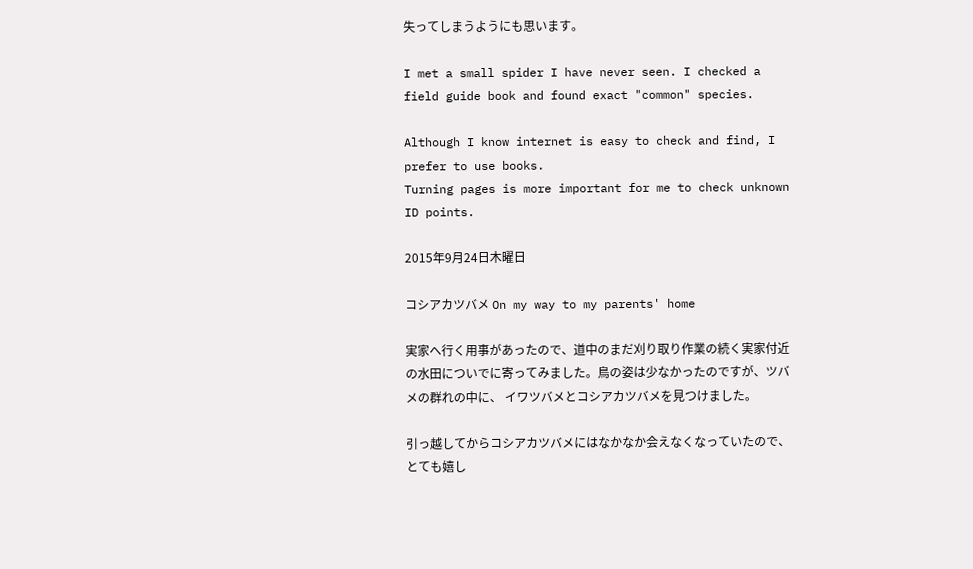失ってしまうようにも思います。

I met a small spider I have never seen. I checked a field guide book and found exact "common" species.

Although I know internet is easy to check and find, I prefer to use books.
Turning pages is more important for me to check unknown ID points.

2015年9月24日木曜日

コシアカツバメ On my way to my parents' home

実家へ行く用事があったので、道中のまだ刈り取り作業の続く実家付近の水田についでに寄ってみました。鳥の姿は少なかったのですが、ツバメの群れの中に、 イワツバメとコシアカツバメを見つけました。

引っ越してからコシアカツバメにはなかなか会えなくなっていたので、とても嬉し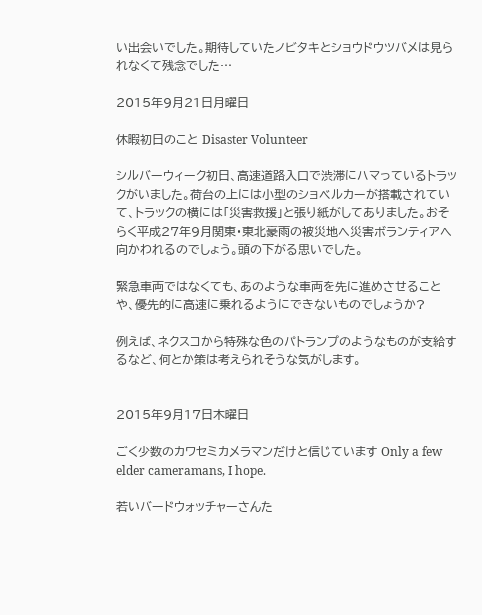い出会いでした。期待していたノビタキとショウドウツバメは見られなくて残念でした…

2015年9月21日月曜日

休暇初日のこと Disaster Volunteer

シルバーウィーク初日、高速道路入口で渋滞にハマっているトラックがいました。荷台の上には小型のショベルカーが搭載されていて、トラックの横には「災害救援」と張り紙がしてありました。おそらく平成27年9月関東・東北豪雨の被災地へ災害ボランティアへ向かわれるのでしょう。頭の下がる思いでした。

緊急車両ではなくても、あのような車両を先に進めさせることや、優先的に高速に乗れるようにできないものでしょうか?

例えば、ネクスコから特殊な色のパトランプのようなものが支給するなど、何とか策は考えられそうな気がします。


2015年9月17日木曜日

ごく少数のカワセミカメラマンだけと信じています Only a few elder cameramans, I hope.

若いバードウォッチャーさんた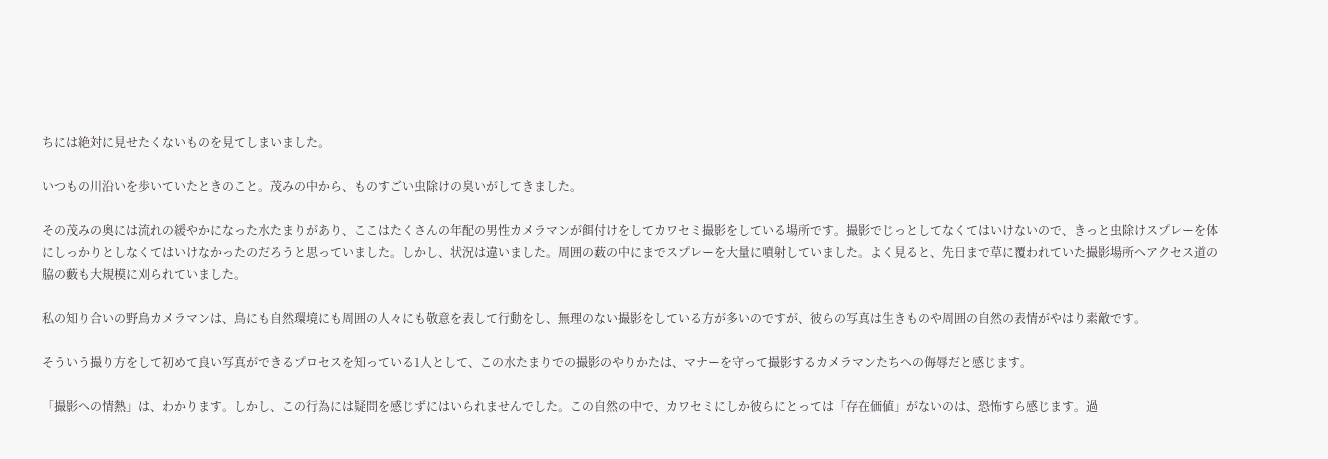ちには絶対に見せたくないものを見てしまいました。

いつもの川沿いを歩いていたときのこと。茂みの中から、ものすごい虫除けの臭いがしてきました。

その茂みの奥には流れの緩やかになった水たまりがあり、ここはたくさんの年配の男性カメラマンが餌付けをしてカワセミ撮影をしている場所です。撮影でじっとしてなくてはいけないので、きっと虫除けスプレーを体にしっかりとしなくてはいけなかったのだろうと思っていました。しかし、状況は違いました。周囲の薮の中にまでスプレーを大量に噴射していました。よく見ると、先日まで草に覆われていた撮影場所へアクセス道の脇の藪も大規模に刈られていました。

私の知り合いの野鳥カメラマンは、鳥にも自然環境にも周囲の人々にも敬意を表して行動をし、無理のない撮影をしている方が多いのですが、彼らの写真は生きものや周囲の自然の表情がやはり素敵です。

そういう撮り方をして初めて良い写真ができるプロセスを知っている1人として、この水たまりでの撮影のやりかたは、マナーを守って撮影するカメラマンたちへの侮辱だと感じます。

「撮影への情熱」は、わかります。しかし、この行為には疑問を感じずにはいられませんでした。この自然の中で、カワセミにしか彼らにとっては「存在価値」がないのは、恐怖すら感じます。過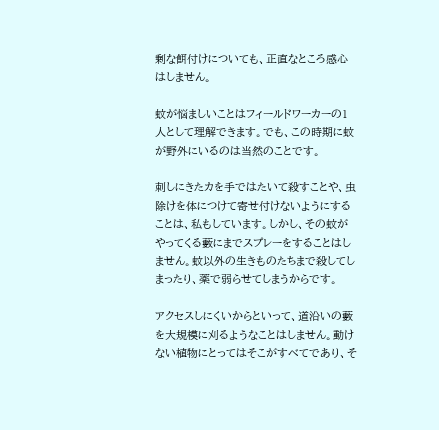剰な餌付けについても、正直なところ感心はしません。

蚊が悩ましいことはフィールドワーカーの1人として理解できます。でも、この時期に蚊が野外にいるのは当然のことです。

刺しにきたカを手ではたいて殺すことや、虫除けを体につけて寄せ付けないようにすることは、私もしています。しかし、その蚊がやってくる藪にまでスプレーをすることはしません。蚊以外の生きものたちまで殺してしまったり、薬で弱らせてしまうからです。

アクセスしにくいからといって、道沿いの藪を大規模に刈るようなことはしません。動けない植物にとってはそこがすべてであり、そ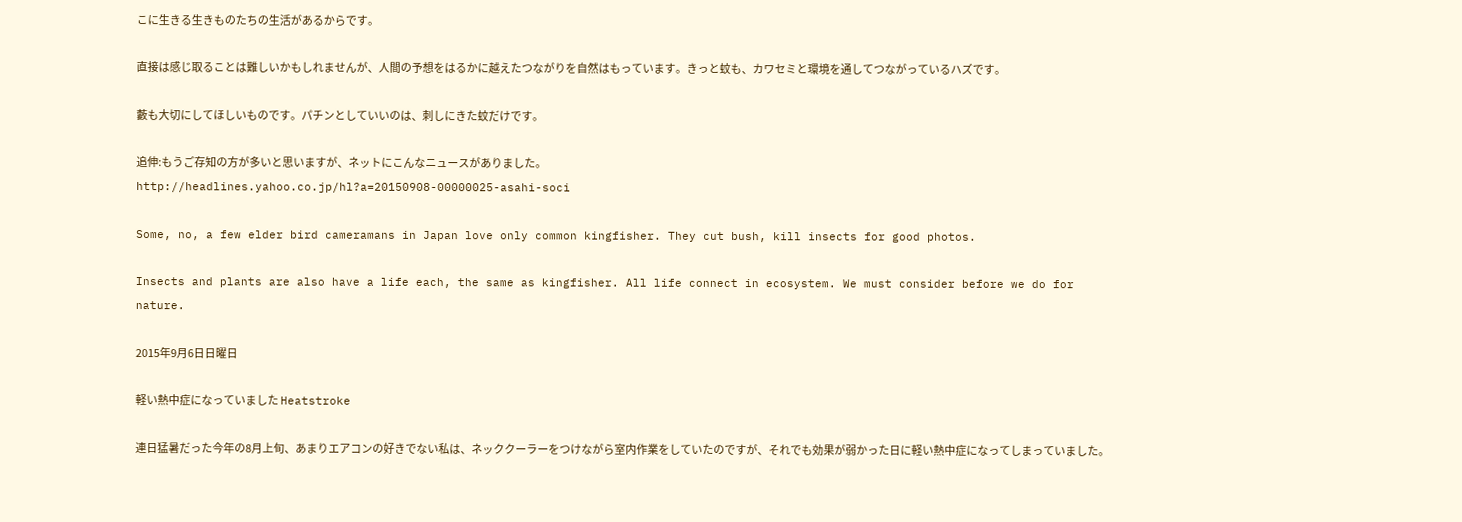こに生きる生きものたちの生活があるからです。

直接は感じ取ることは難しいかもしれませんが、人間の予想をはるかに越えたつながりを自然はもっています。きっと蚊も、カワセミと環境を通してつながっているハズです。

藪も大切にしてほしいものです。パチンとしていいのは、刺しにきた蚊だけです。

追伸:もうご存知の方が多いと思いますが、ネットにこんなニュースがありました。
http://headlines.yahoo.co.jp/hl?a=20150908-00000025-asahi-soci

Some, no, a few elder bird cameramans in Japan love only common kingfisher. They cut bush, kill insects for good photos.

Insects and plants are also have a life each, the same as kingfisher. All life connect in ecosystem. We must consider before we do for nature.

2015年9月6日日曜日

軽い熱中症になっていました Heatstroke

連日猛暑だった今年の8月上旬、あまりエアコンの好きでない私は、ネッククーラーをつけながら室内作業をしていたのですが、それでも効果が弱かった日に軽い熱中症になってしまっていました。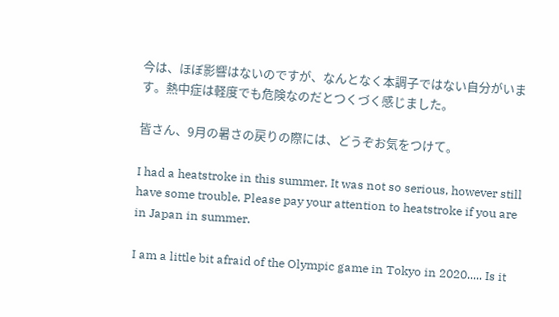今は、ほぼ影響はないのですが、なんとなく本調子ではない自分がいます。熱中症は軽度でも危険なのだとつくづく感じました。

皆さん、9月の暑さの戻りの際には、どうぞお気をつけて。

I had a heatstroke in this summer. It was not so serious, however still have some trouble. Please pay your attention to heatstroke if you are in Japan in summer.

I am a little bit afraid of the Olympic game in Tokyo in 2020..... Is it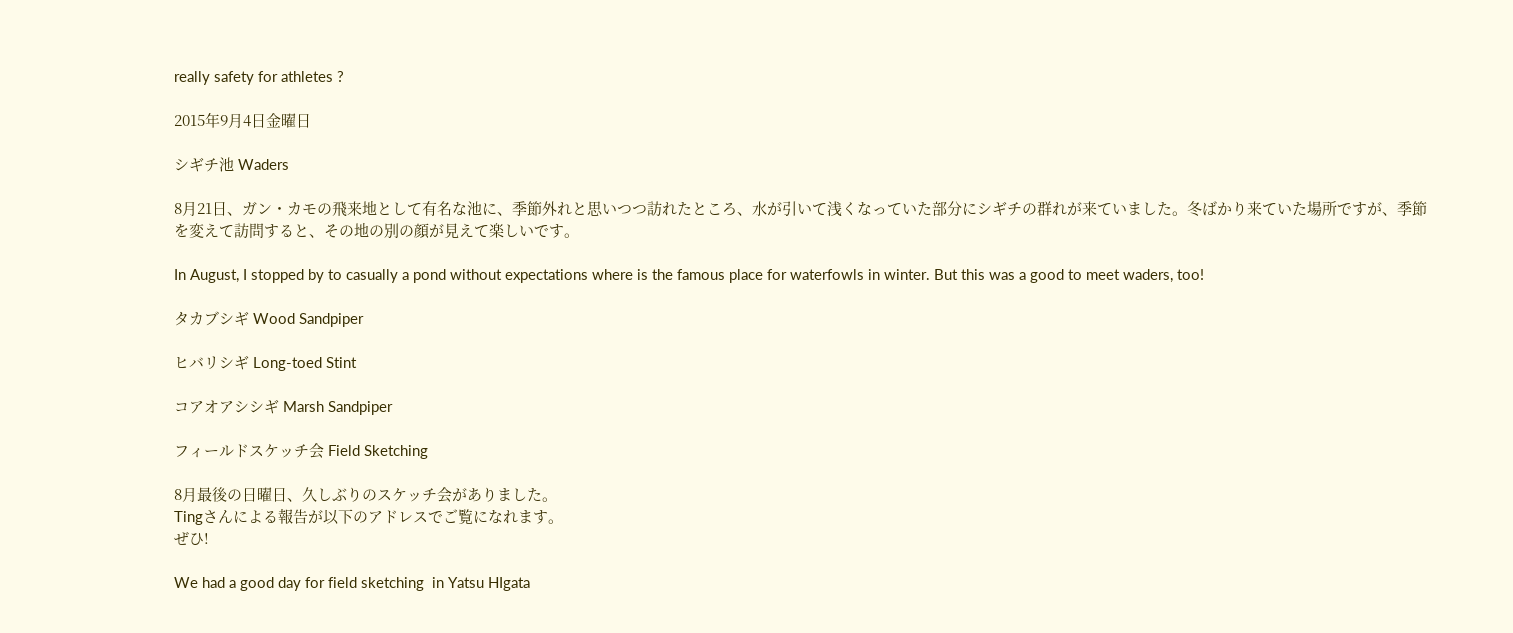really safety for athletes ?

2015年9月4日金曜日

シギチ池 Waders

8月21日、ガン・カモの飛来地として有名な池に、季節外れと思いつつ訪れたところ、水が引いて浅くなっていた部分にシギチの群れが来ていました。冬ばかり来ていた場所ですが、季節を変えて訪問すると、その地の別の顔が見えて楽しいです。

In August, I stopped by to casually a pond without expectations where is the famous place for waterfowls in winter. But this was a good to meet waders, too!

タカブシギ Wood Sandpiper

ヒバリシギ Long-toed Stint

コアオアシシギ Marsh Sandpiper

フィールドスケッチ会 Field Sketching

8月最後の日曜日、久しぶりのスケッチ会がありました。
Tingさんによる報告が以下のアドレスでご覧になれます。
ぜひ!

We had a good day for field sketching  in Yatsu HIgata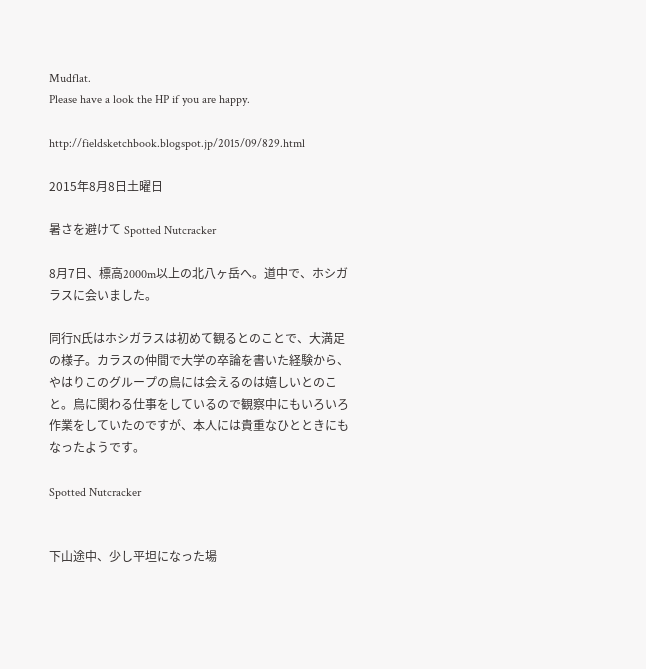Mudflat.
Please have a look the HP if you are happy.

http://fieldsketchbook.blogspot.jp/2015/09/829.html

2015年8月8日土曜日

暑さを避けて Spotted Nutcracker

8月7日、標高2000m以上の北八ヶ岳へ。道中で、ホシガラスに会いました。

同行N氏はホシガラスは初めて観るとのことで、大満足の様子。カラスの仲間で大学の卒論を書いた経験から、やはりこのグループの鳥には会えるのは嬉しいとのこと。鳥に関わる仕事をしているので観察中にもいろいろ作業をしていたのですが、本人には貴重なひとときにもなったようです。

Spotted Nutcracker


下山途中、少し平坦になった場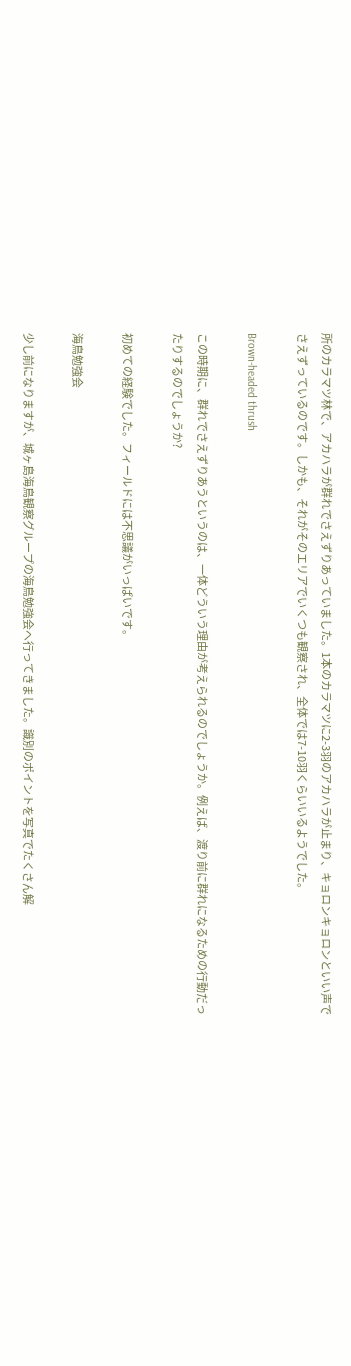所のカラマツ林で、アカハラが群れでさえずりあっていました。1本のカラマツに2-3羽のアカハラが止まり、キョロンキョロンといい声でさえずっているのです。しかも、それがそのエリアでいくつも観察され、全体では7-10羽くらいいるようでした。

Brown-headed thrush

この時期に、群れでさえずりあうというのは、一体どういう理由が考えられるのでしょうか。例えば、渡り前に群れになるための行動だったりするのでしょうか?

初めての経験でした。フィールドには不思議がいっぱいです。

海鳥勉強会

少し前になりますが、城ヶ島海鳥観察グループの海鳥勉強会へ行ってきました。識別のポイントを写真でたくさん解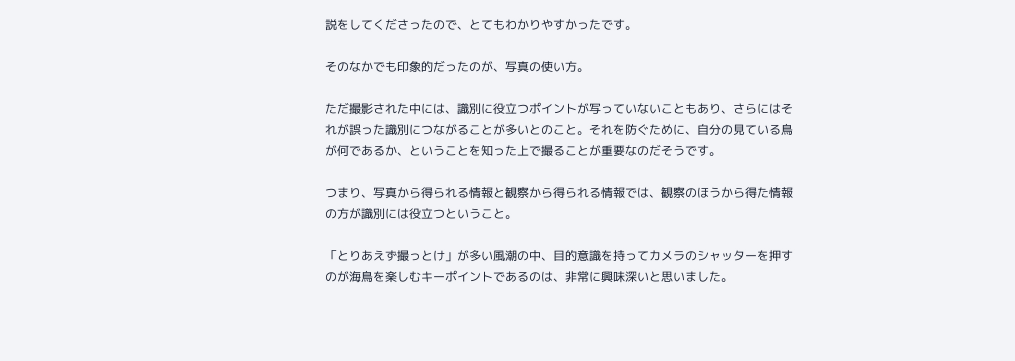説をしてくださったので、とてもわかりやすかったです。

そのなかでも印象的だったのが、写真の使い方。

ただ撮影された中には、識別に役立つポイントが写っていないこともあり、さらにはそれが誤った識別につながることが多いとのこと。それを防ぐために、自分の見ている鳥が何であるか、ということを知った上で撮ることが重要なのだそうです。

つまり、写真から得られる情報と観察から得られる情報では、観察のほうから得た情報の方が識別には役立つということ。

「とりあえず撮っとけ」が多い風潮の中、目的意識を持ってカメラのシャッターを押すのが海鳥を楽しむキーポイントであるのは、非常に興味深いと思いました。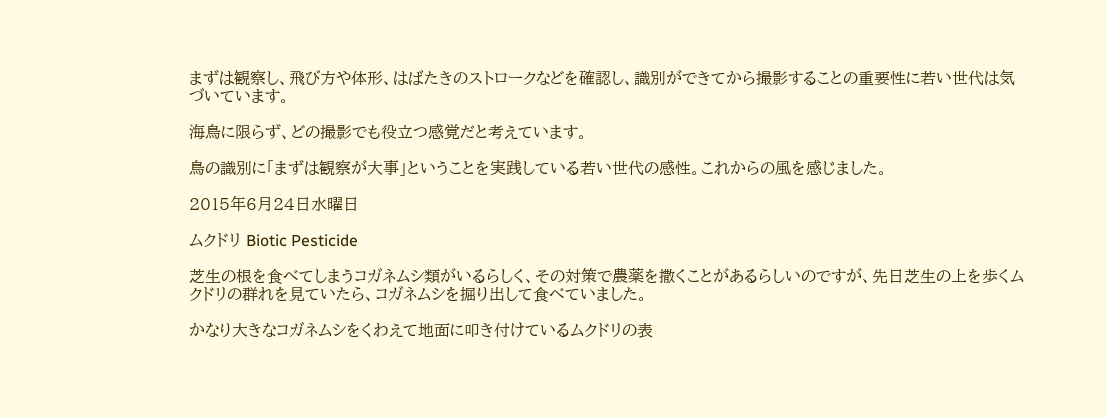まずは観察し、飛び方や体形、はばたきのストロークなどを確認し、識別ができてから撮影することの重要性に若い世代は気づいています。

海鳥に限らず、どの撮影でも役立つ感覚だと考えています。

鳥の識別に「まずは観察が大事」ということを実践している若い世代の感性。これからの風を感じました。

2015年6月24日水曜日

ムクドリ Biotic Pesticide

芝生の根を食べてしまうコガネムシ類がいるらしく、その対策で農薬を撒くことがあるらしいのですが、先日芝生の上を歩くムクドリの群れを見ていたら、コガネムシを掘り出して食べていました。

かなり大きなコガネムシをくわえて地面に叩き付けているムクドリの表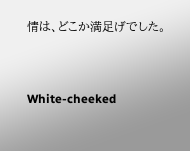情は、どこか満足げでした。


White-cheeked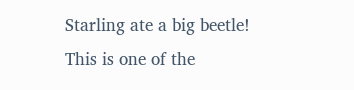Starling ate a big beetle!
This is one of the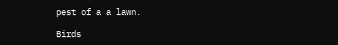pest of a a lawn.

Birds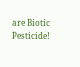are Biotic Pesticide!